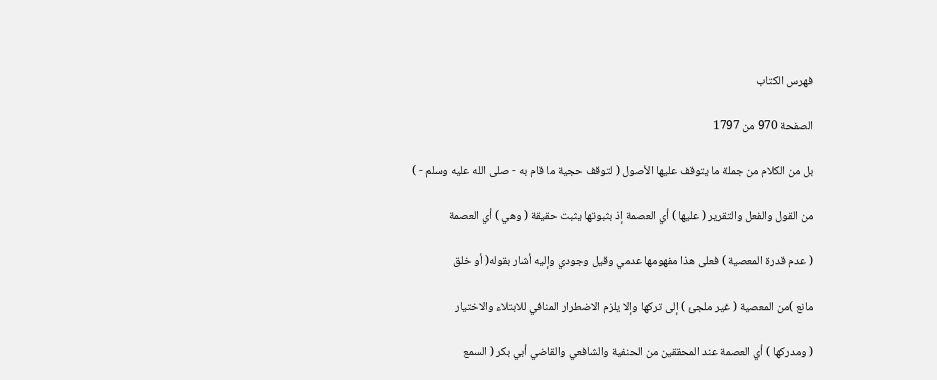فهرس الكتاب

الصفحة 970 من 1797

بل من الكلام من جملة ما يتوقف عليها الأصول ( لتوقف حجية ما قام به - صلى الله عليه وسلم - )

من القول والفعل والتقرير ( عليها ) أي العصمة إذ بثبوتها يثبت حقيقة ( وهي ) أي العصمة

( عدم قدرة المعصية ) فعلى هذا مفهومها عدمي وقيل وجودي وإليه أشار بقوله( أو خلق

مانع )من المعصية ( غير ملجئ ) إلى تركها وإلا يلزم الاضطرار المنافي للابتلاء والاختيار

( ومدركها ) أي العصمة عند المحققين من الحنفية والشافعي والقاضي أبي بكر ( السمع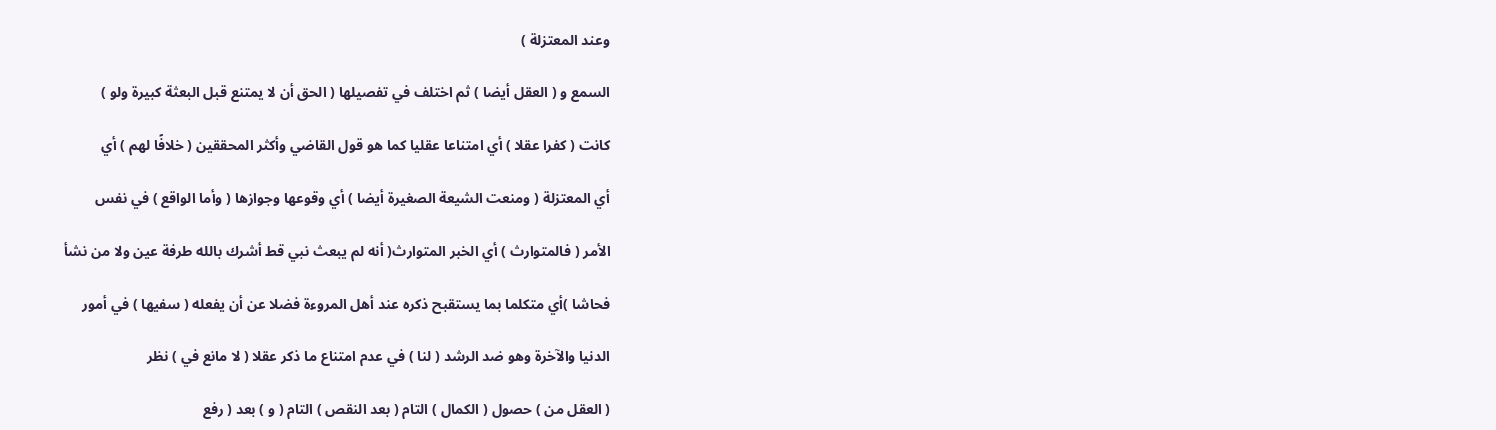وعند المعتزلة )

السمع و ( العقل أيضا ) ثم اختلف في تفصيلها ( الحق أن لا يمتنع قبل البعثة كبيرة ولو )

كانت ( كفرا عقلا ) أي امتناعا عقليا كما هو قول القاضي وأكثر المحققين ( خلافًا لهم ) أي

أي المعتزلة ( ومنعت الشيعة الصغيرة أيضا ) أي وقوعها وجوازها ( وأما الواقع ) في نفس

الأمر ( فالمتوارث ) أي الخبر المتوارث( أنه لم يبعث نبي قط أشرك بالله طرفة عين ولا من نشأ

فحاشا )أي متكلما بما يستقبح ذكره عند أهل المروءة فضلا عن أن يفعله ( سفيها ) في أمور

الدنيا والآخرة وهو ضد الرشد ( لنا ) في عدم امتناع ما ذكر عقلا ( لا مانع في ) نظر

( العقل من ) حصول ( الكمال ) التام ( بعد النقص ) التام ( و ) بعد ( رفع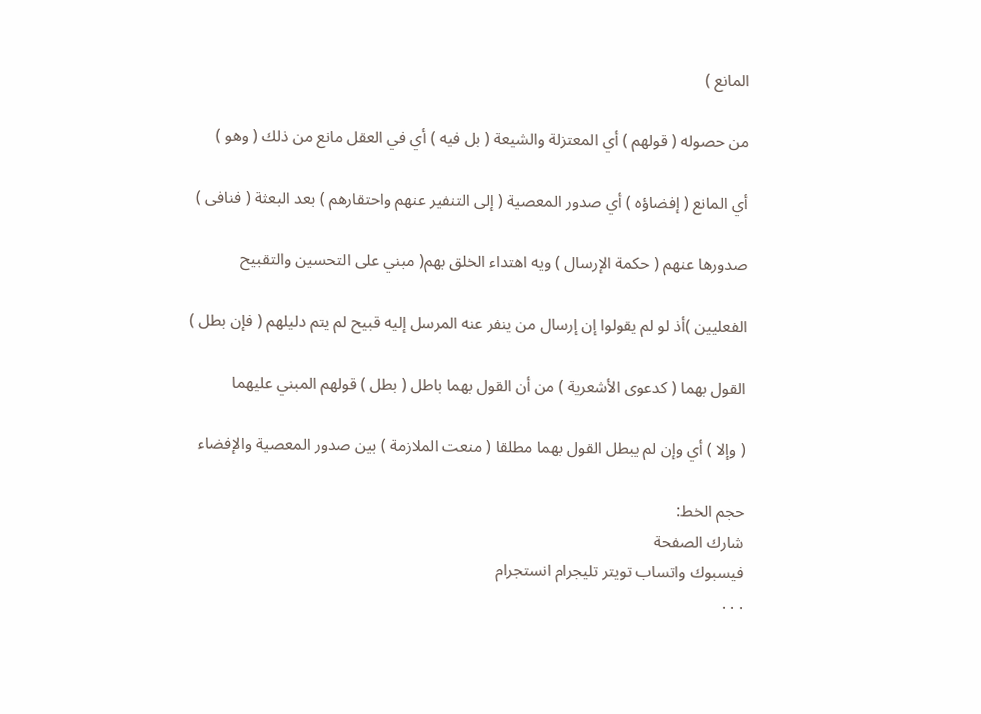المانع )

من حصوله ( قولهم ) أي المعتزلة والشيعة ( بل فيه ) أي في العقل مانع من ذلك ( وهو )

أي المانع ( إفضاؤه ) أي صدور المعصية ( إلى التنفير عنهم واحتقارهم ) بعد البعثة ( فنافى )

صدورها عنهم ( حكمة الإرسال ) ويه اهتداء الخلق بهم( مبني على التحسين والتقبيح

الفعليين )أذ لو لم يقولوا إن إرسال من ينفر عنه المرسل إليه قبيح لم يتم دليلهم ( فإن بطل )

القول بهما ( كدعوى الأشعرية ) من أن القول بهما باطل ( بطل ) قولهم المبني عليهما

( وإلا ) أي وإن لم يبطل القول بهما مطلقا ( منعت الملازمة ) بين صدور المعصية والإفضاء

حجم الخط:
شارك الصفحة
فيسبوك واتساب تويتر تليجرام انستجرام
. . .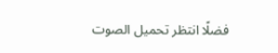فضلًا انتظر تحميل الصوت